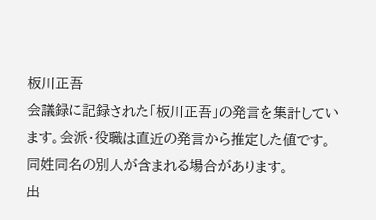板川正吾
会議録に記録された「板川正吾」の発言を集計しています。会派・役職は直近の発言から推定した値です。同姓同名の別人が含まれる場合があります。
出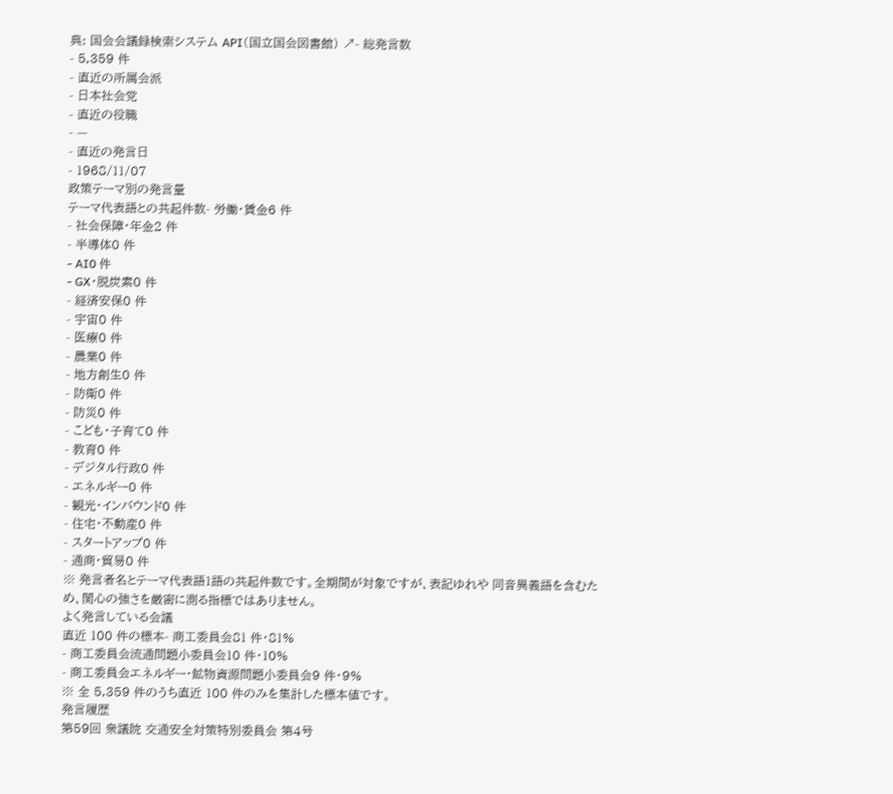典: 国会会議録検索システム API(国立国会図書館) ↗- 総発言数
- 5,359 件
- 直近の所属会派
- 日本社会党
- 直近の役職
- —
- 直近の発言日
- 1968/11/07
政策テーマ別の発言量
テーマ代表語との共起件数- 労働・賃金6 件
- 社会保障・年金2 件
- 半導体0 件
- AI0 件
- GX・脱炭素0 件
- 経済安保0 件
- 宇宙0 件
- 医療0 件
- 農業0 件
- 地方創生0 件
- 防衛0 件
- 防災0 件
- こども・子育て0 件
- 教育0 件
- デジタル行政0 件
- エネルギー0 件
- 観光・インバウンド0 件
- 住宅・不動産0 件
- スタートアップ0 件
- 通商・貿易0 件
※ 発言者名とテーマ代表語1語の共起件数です。全期間が対象ですが、表記ゆれや 同音異義語を含むため、関心の強さを厳密に測る指標ではありません。
よく発言している会議
直近 100 件の標本- 商工委員会81 件・81%
- 商工委員会流通問題小委員会10 件・10%
- 商工委員会エネルギー・鉱物資源問題小委員会9 件・9%
※ 全 5,359 件のうち直近 100 件のみを集計した標本値です。
発言履歴
第59回 衆議院 交通安全対策特別委員会 第4号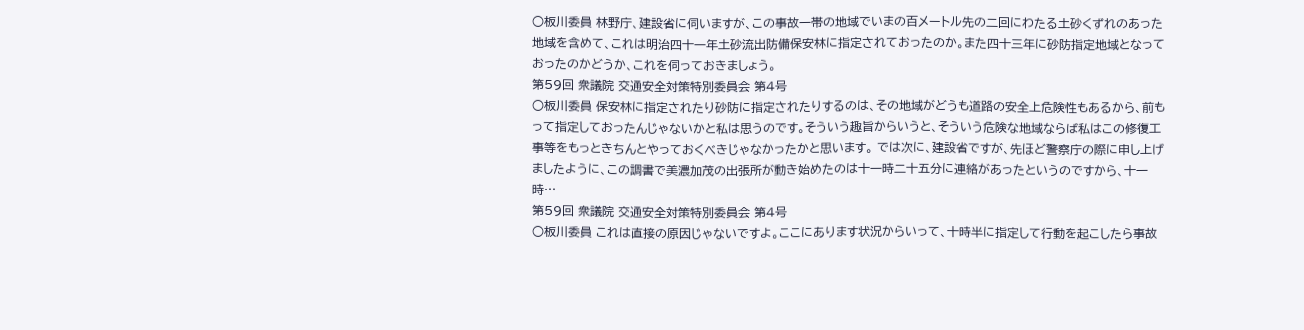○板川委員 林野庁、建設省に伺いますが、この事故一帯の地域でいまの百メートル先の二回にわたる土砂くずれのあった地域を含めて、これは明治四十一年土砂流出防備保安林に指定されておったのか。また四十三年に砂防指定地域となっておったのかどうか、これを伺っておきましょう。
第59回 衆議院 交通安全対策特別委員会 第4号
○板川委員 保安林に指定されたり砂防に指定されたりするのは、その地域がどうも道路の安全上危険性もあるから、前もって指定しておったんじゃないかと私は思うのです。そういう趣旨からいうと、そういう危険な地域ならば私はこの修復工事等をもっときちんとやっておくべきじゃなかったかと思います。 では次に、建設省ですが、先ほど警察庁の際に申し上げましたように、この調書で美濃加茂の出張所が動き始めたのは十一時二十五分に連絡があったというのですから、十一時…
第59回 衆議院 交通安全対策特別委員会 第4号
○板川委員 これは直接の原因じゃないですよ。ここにあります状況からいって、十時半に指定して行動を起こしたら事故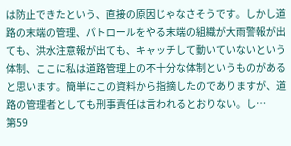は防止できたという、直接の原因じゃなさそうです。しかし道路の末端の管理、パトロールをやる末端の組織が大雨警報が出ても、洪水注意報が出ても、キャッチして動いていないという体制、ここに私は道路管理上の不十分な体制というものがあると思います。簡単にこの資料から指摘したのでありますが、道路の管理者としても刑事責任は言われるとおりない。し…
第59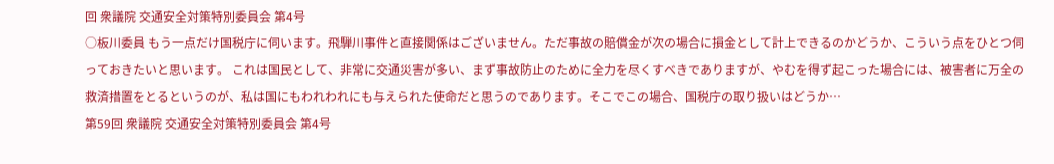回 衆議院 交通安全対策特別委員会 第4号
○板川委員 もう一点だけ国税庁に伺います。飛騨川事件と直接関係はございません。ただ事故の賠償金が次の場合に損金として計上できるのかどうか、こういう点をひとつ伺っておきたいと思います。 これは国民として、非常に交通災害が多い、まず事故防止のために全力を尽くすべきでありますが、やむを得ず起こった場合には、被害者に万全の救済措置をとるというのが、私は国にもわれわれにも与えられた使命だと思うのであります。そこでこの場合、国税庁の取り扱いはどうか…
第59回 衆議院 交通安全対策特別委員会 第4号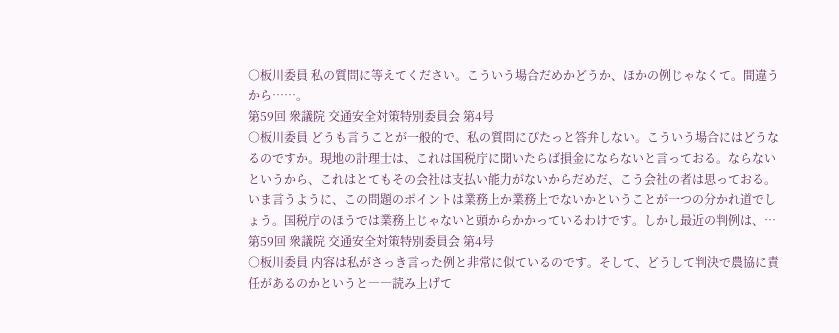○板川委員 私の質問に等えてください。こういう場合だめかどうか、ほかの例じゃなくて。間違うから……。
第59回 衆議院 交通安全対策特別委員会 第4号
○板川委員 どうも言うことが一般的で、私の質問にぴたっと答弁しない。こういう場合にはどうなるのですか。現地の計理士は、これは国税庁に聞いたらば損金にならないと言っておる。ならないというから、これはとてもその会社は支払い能力がないからだめだ、こう会社の者は思っておる。いま言うように、この問題のポイントは業務上か業務上でないかということが一つの分かれ道でしょう。国税庁のほうでは業務上じゃないと頭からかかっているわけです。しかし最近の判例は、…
第59回 衆議院 交通安全対策特別委員会 第4号
○板川委員 内容は私がさっき言った例と非常に似ているのです。そして、どうして判決で農協に責任があるのかというと――読み上げて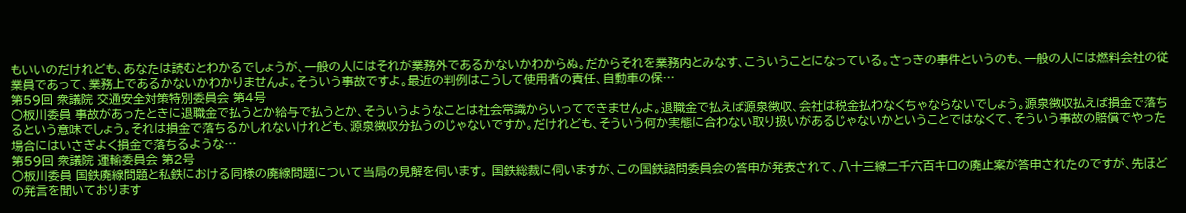もいいのだけれども、あなたは読むとわかるでしょうが、一般の人にはそれが業務外であるかないかわからぬ。だからそれを業務内とみなす、こういうことになっている。さっきの事件というのも、一般の人には燃料会社の従業員であって、業務上であるかないかわかりませんよ。そういう事故ですよ。最近の判例はこうして使用者の責任、自動車の保…
第59回 衆議院 交通安全対策特別委員会 第4号
○板川委員 事故があったときに退職金で払うとか給与で払うとか、そういうようなことは社会常識からいってできませんよ。退職金で払えば源泉徴収、会社は税金払わなくちゃならないでしょう。源泉徴収払えば損金で落ちるという意味でしょう。それは損金で落ちるかしれないけれども、源泉徴収分払うのじゃないですか。だけれども、そういう何か実態に合わない取り扱いがあるじゃないかということではなくて、そういう事故の賠償でやった場合にはいさぎよく損金で落ちるような…
第59回 衆議院 運輸委員会 第2号
○板川委員 国鉄廃線問題と私鉄における同様の廃線問題について当局の見解を伺います。 国鉄総裁に伺いますが、この国鉄諮問委員会の答申が発表されて、八十三線二千六百キロの廃止案が答申されたのですが、先ほどの発言を聞いております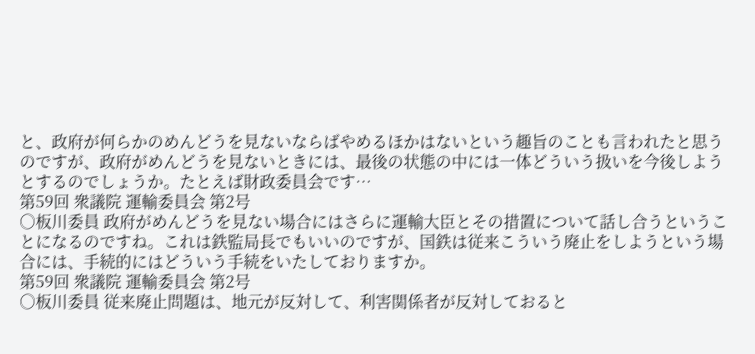と、政府が何らかのめんどうを見ないならばやめるほかはないという趣旨のことも言われたと思うのですが、政府がめんどうを見ないときには、最後の状態の中には一体どういう扱いを今後しようとするのでしょうか。たとえば財政委員会です…
第59回 衆議院 運輸委員会 第2号
○板川委員 政府がめんどうを見ない場合にはさらに運輸大臣とその措置について話し合うということになるのですね。これは鉄監局長でもいいのですが、国鉄は従来こういう廃止をしようという場合には、手続的にはどういう手続をいたしておりますか。
第59回 衆議院 運輸委員会 第2号
○板川委員 従来廃止問題は、地元が反対して、利害関係者が反対しておると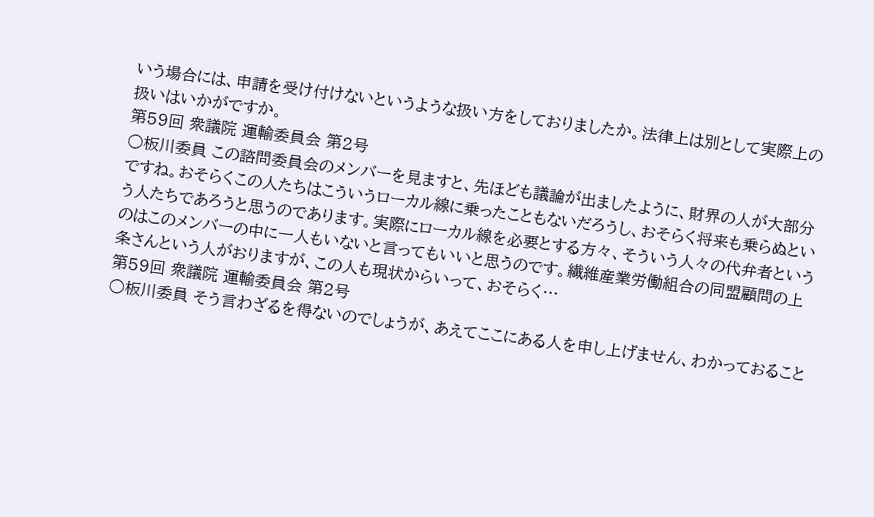いう場合には、申請を受け付けないというような扱い方をしておりましたか。法律上は別として実際上の扱いはいかがですか。
第59回 衆議院 運輸委員会 第2号
○板川委員 この諮問委員会のメンバーを見ますと、先ほども議論が出ましたように、財界の人が大部分ですね。おそらくこの人たちはこういうローカル線に乗ったこともないだろうし、おそらく将来も乗らぬという人たちであろうと思うのであります。実際にローカル線を必要とする方々、そういう人々の代弁者というのはこのメンバーの中に一人もいないと言ってもいいと思うのです。繊維産業労働組合の同盟顧問の上条さんという人がおりますが、この人も現状からいって、おそらく…
第59回 衆議院 運輸委員会 第2号
○板川委員 そう言わざるを得ないのでしょうが、あえてここにある人を申し上げません、わかっておること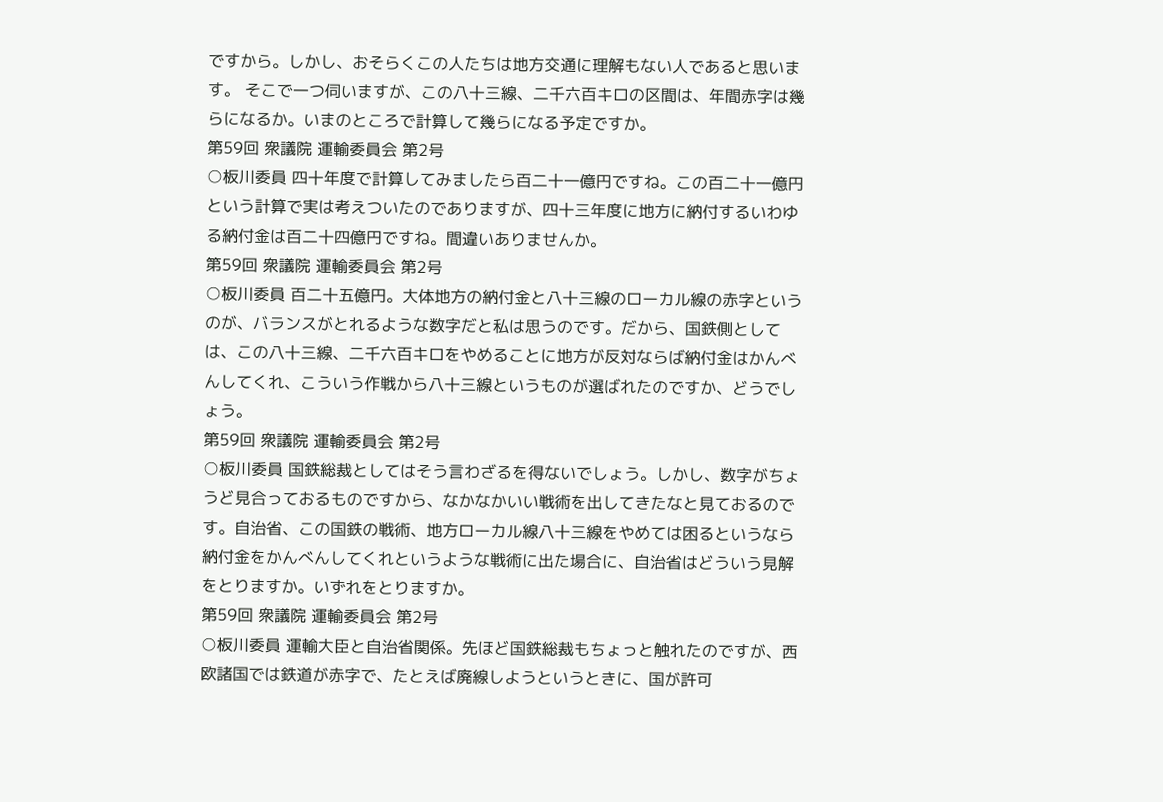ですから。しかし、おそらくこの人たちは地方交通に理解もない人であると思います。 そこで一つ伺いますが、この八十三線、二千六百キロの区間は、年間赤字は幾らになるか。いまのところで計算して幾らになる予定ですか。
第59回 衆議院 運輸委員会 第2号
○板川委員 四十年度で計算してみましたら百二十一億円ですね。この百二十一億円という計算で実は考えついたのでありますが、四十三年度に地方に納付するいわゆる納付金は百二十四億円ですね。間違いありませんか。
第59回 衆議院 運輸委員会 第2号
○板川委員 百二十五億円。大体地方の納付金と八十三線のローカル線の赤字というのが、バランスがとれるような数字だと私は思うのです。だから、国鉄側としては、この八十三線、二千六百キロをやめることに地方が反対ならば納付金はかんべんしてくれ、こういう作戦から八十三線というものが選ばれたのですか、どうでしょう。
第59回 衆議院 運輸委員会 第2号
○板川委員 国鉄総裁としてはそう言わざるを得ないでしょう。しかし、数字がちょうど見合っておるものですから、なかなかいい戦術を出してきたなと見ておるのです。自治省、この国鉄の戦術、地方ローカル線八十三線をやめては困るというなら納付金をかんべんしてくれというような戦術に出た場合に、自治省はどういう見解をとりますか。いずれをとりますか。
第59回 衆議院 運輸委員会 第2号
○板川委員 運輸大臣と自治省関係。先ほど国鉄総裁もちょっと触れたのですが、西欧諸国では鉄道が赤字で、たとえば廃線しようというときに、国が許可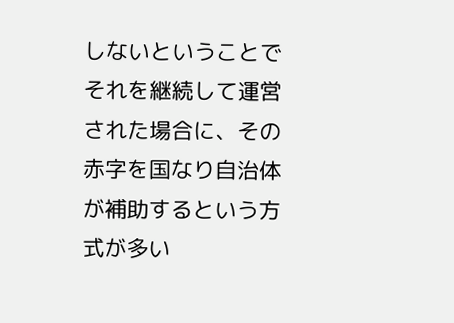しないということでそれを継続して運営された場合に、その赤字を国なり自治体が補助するという方式が多い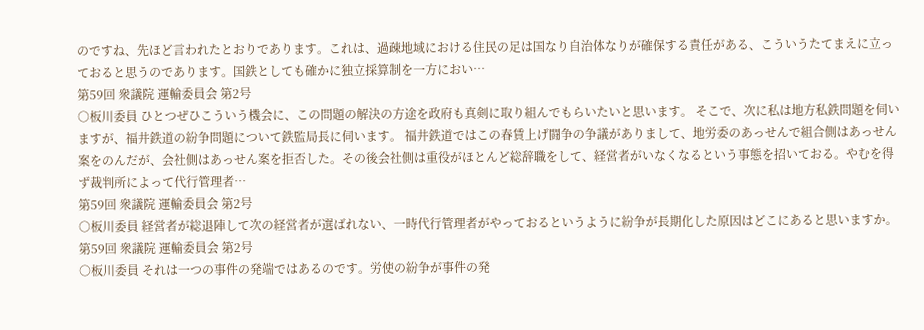のですね、先ほど言われたとおりであります。これは、過疎地域における住民の足は国なり自治体なりが確保する責任がある、こういうたてまえに立っておると思うのであります。国鉄としても確かに独立採算制を一方におい…
第59回 衆議院 運輸委員会 第2号
○板川委員 ひとつぜひこういう機会に、この問題の解決の方途を政府も真剣に取り組んでもらいたいと思います。 そこで、次に私は地方私鉄問題を伺いますが、福井鉄道の紛争問題について鉄監局長に伺います。 福井鉄道ではこの春賃上げ闘争の争議がありまして、地労委のあっせんで組合側はあっせん案をのんだが、会社側はあっせん案を拒否した。その後会社側は重役がほとんど総辞職をして、経営者がいなくなるという事態を招いておる。やむを得ず裁判所によって代行管理者…
第59回 衆議院 運輸委員会 第2号
○板川委員 経営者が総退陣して次の経営者が選ばれない、一時代行管理者がやっておるというように紛争が長期化した原因はどこにあると思いますか。
第59回 衆議院 運輸委員会 第2号
○板川委員 それは一つの事件の発端ではあるのです。労使の紛争が事件の発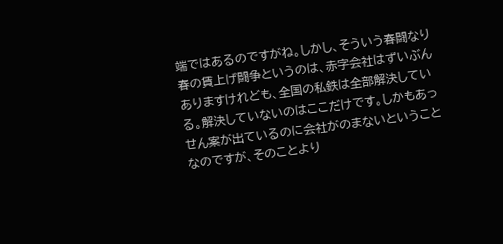端ではあるのですがね。しかし、そういう春闘なり春の賃上げ闘争というのは、赤字会社はずいぶんありますけれども、全国の私鉄は全部解決している。解決していないのはここだけです。しかもあっせん案が出ているのに会社がのまないということなのですが、そのことより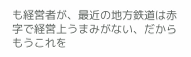も経営者が、最近の地方鉄道は赤字で経営上うまみがない、だからもうこれを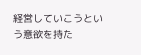経営していこうという意欲を持た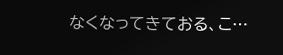なくなってきておる、こ…